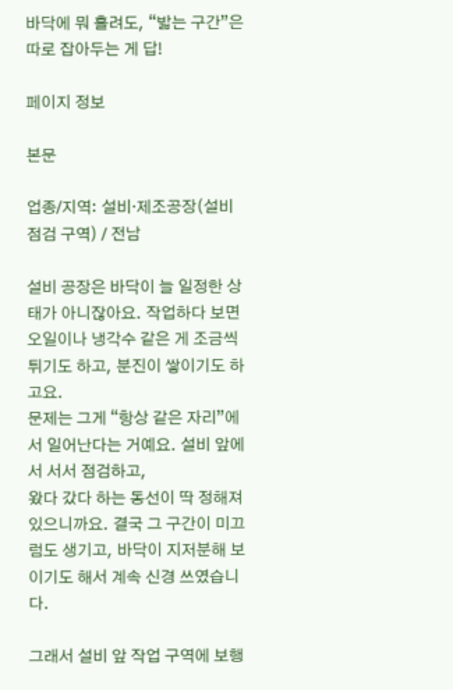바닥에 뭐 흘려도, “밟는 구간”은 따로 잡아두는 게 답!

페이지 정보

본문

업종/지역: 설비·제조공장(설비 점검 구역) / 전남

설비 공장은 바닥이 늘 일정한 상태가 아니잖아요. 작업하다 보면 오일이나 냉각수 같은 게 조금씩 튀기도 하고, 분진이 쌓이기도 하고요.
문제는 그게 “항상 같은 자리”에서 일어난다는 거예요. 설비 앞에서 서서 점검하고,
왔다 갔다 하는 동선이 딱 정해져 있으니까요. 결국 그 구간이 미끄럼도 생기고, 바닥이 지저분해 보이기도 해서 계속 신경 쓰였습니다.

그래서 설비 앞 작업 구역에 보행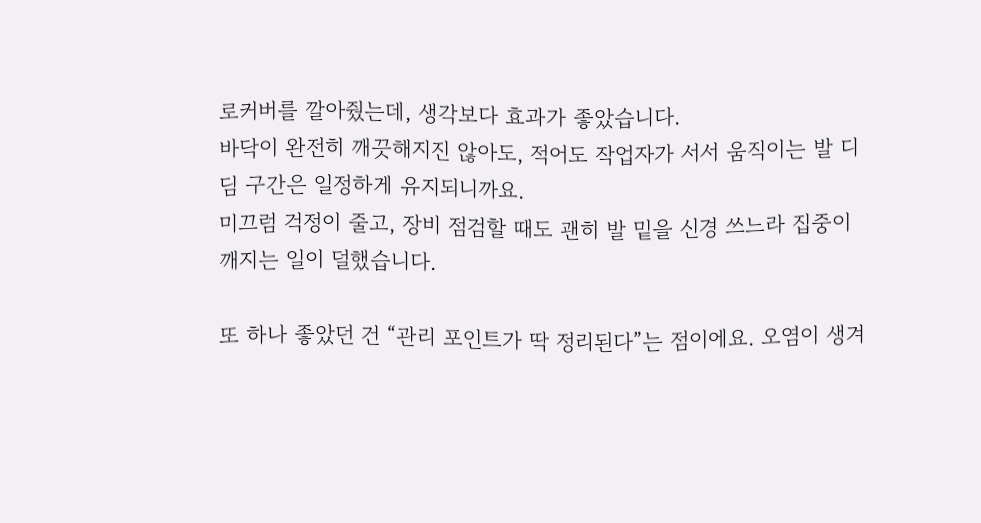로커버를 깔아줬는데, 생각보다 효과가 좋았습니다.
바닥이 완전히 깨끗해지진 않아도, 적어도 작업자가 서서 움직이는 발 디딤 구간은 일정하게 유지되니까요.
미끄럼 걱정이 줄고, 장비 점검할 때도 괜히 발 밑을 신경 쓰느라 집중이 깨지는 일이 덜했습니다.

또 하나 좋았던 건 “관리 포인트가 딱 정리된다”는 점이에요. 오염이 생겨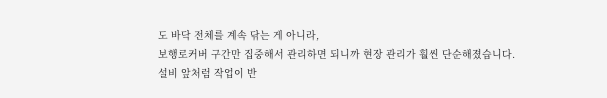도 바닥 전체를 계속 닦는 게 아니라,
보행로커버 구간만 집중해서 관리하면 되니까 현장 관리가 훨씬 단순해졌습니다.
설비 앞처럼 작업이 반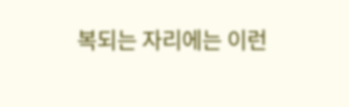복되는 자리에는 이런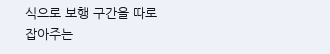식으로 보행 구간을 따로 잡아주는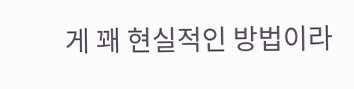게 꽤 현실적인 방법이라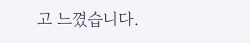고 느꼈습니다.